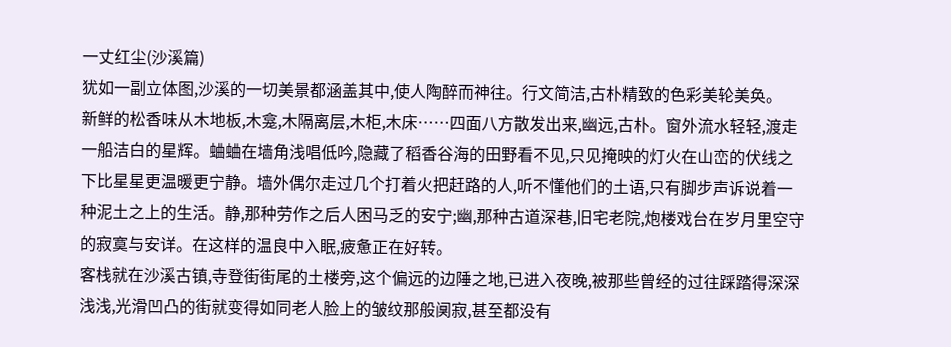一丈红尘(沙溪篇)
犹如一副立体图,沙溪的一切美景都涵盖其中,使人陶醉而神往。行文简洁,古朴精致的色彩美轮美奂。
新鲜的松香味从木地板,木龛,木隔离层,木柜,木床……四面八方散发出来,幽远,古朴。窗外流水轻轻,渡走一船洁白的星辉。蛐蛐在墙角浅唱低吟,隐藏了稻香谷海的田野看不见,只见掩映的灯火在山峦的伏线之下比星星更温暖更宁静。墙外偶尔走过几个打着火把赶路的人,听不懂他们的土语,只有脚步声诉说着一种泥土之上的生活。静,那种劳作之后人困马乏的安宁;幽,那种古道深巷,旧宅老院,炮楼戏台在岁月里空守的寂寞与安详。在这样的温良中入眠,疲惫正在好转。
客栈就在沙溪古镇,寺登街街尾的土楼旁,这个偏远的边陲之地,已进入夜晚,被那些曾经的过往踩踏得深深浅浅,光滑凹凸的街就变得如同老人脸上的皱纹那般阒寂,甚至都没有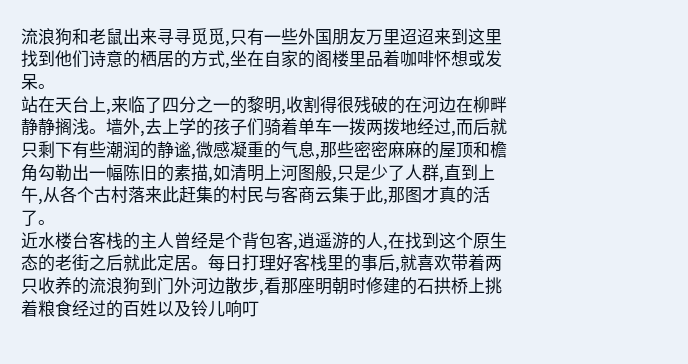流浪狗和老鼠出来寻寻觅觅,只有一些外国朋友万里迢迢来到这里找到他们诗意的栖居的方式,坐在自家的阁楼里品着咖啡怀想或发呆。
站在天台上,来临了四分之一的黎明,收割得很残破的在河边在柳畔静静搁浅。墙外,去上学的孩子们骑着单车一拨两拨地经过,而后就只剩下有些潮润的静谧,微感凝重的气息,那些密密麻麻的屋顶和檐角勾勒出一幅陈旧的素描,如清明上河图般,只是少了人群,直到上午,从各个古村落来此赶集的村民与客商云集于此,那图才真的活了。
近水楼台客栈的主人曾经是个背包客,逍遥游的人,在找到这个原生态的老街之后就此定居。每日打理好客栈里的事后,就喜欢带着两只收养的流浪狗到门外河边散步,看那座明朝时修建的石拱桥上挑着粮食经过的百姓以及铃儿响叮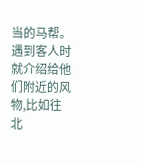当的马帮。遇到客人时就介绍给他们附近的风物,比如往北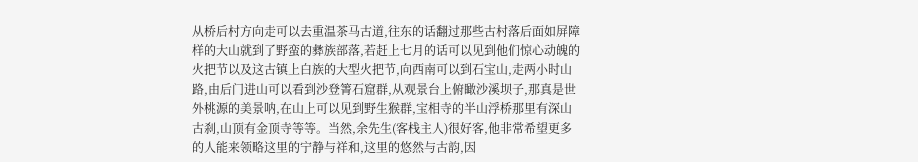从桥后村方向走可以去重温茶马古道,往东的话翻过那些古村落后面如屏障样的大山就到了野蛮的彝族部落,若赶上七月的话可以见到他们惊心动魄的火把节以及这古镇上白族的大型火把节,向西南可以到石宝山,走两小时山路,由后门进山可以看到沙登箐石窟群,从观景台上俯瞰沙溪坝子,那真是世外桃源的美景呐,在山上可以见到野生猴群,宝相寺的半山浮桥那里有深山古刹,山顶有金顶寺等等。当然,余先生(客栈主人)很好客,他非常希望更多的人能来领略这里的宁静与祥和,这里的悠然与古韵,因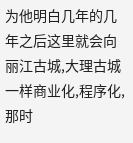为他明白几年的几年之后这里就会向丽江古城,大理古城一样商业化,程序化,那时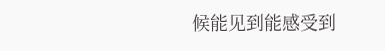候能见到能感受到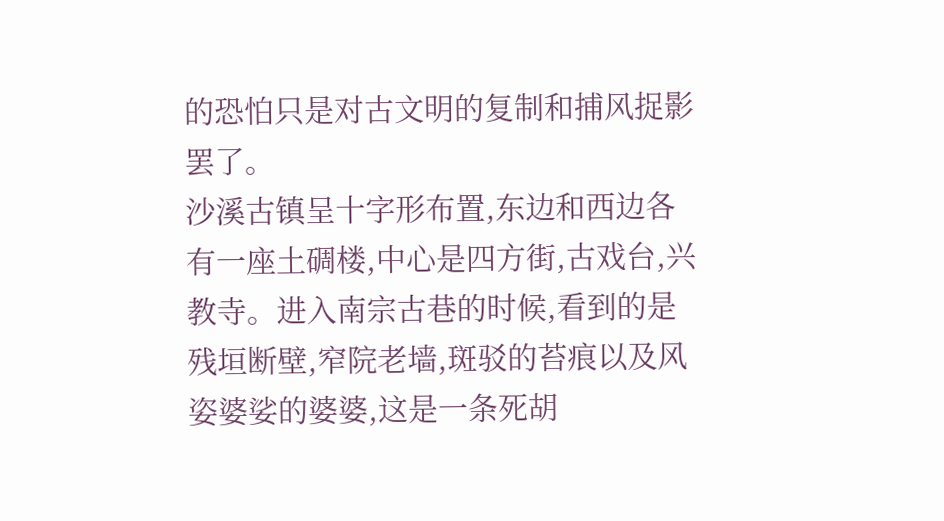的恐怕只是对古文明的复制和捕风捉影罢了。
沙溪古镇呈十字形布置,东边和西边各有一座土碉楼,中心是四方街,古戏台,兴教寺。进入南宗古巷的时候,看到的是残垣断壁,窄院老墙,斑驳的苔痕以及风姿婆娑的婆婆,这是一条死胡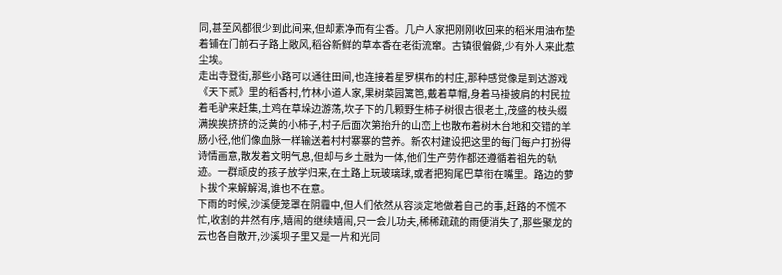同,甚至风都很少到此间来,但却素净而有尘香。几户人家把刚刚收回来的稻米用油布垫着铺在门前石子路上敞风,稻谷新鲜的草本香在老街流窜。古镇很偏僻,少有外人来此惹尘埃。
走出寺登街,那些小路可以通往田间,也连接着星罗棋布的村庄,那种感觉像是到达游戏《天下贰》里的稻香村,竹林小道人家,果树菜园篱笆,戴着草帽,身着马褂披肩的村民拉着毛驴来赶集,土鸡在草垛边游荡,坎子下的几颗野生柿子树很古很老土,茂盛的枝头缀满挨挨挤挤的泛黄的小柿子,村子后面次第抬升的山峦上也散布着树木台地和交错的羊肠小径,他们像血脉一样输送着村村寨寨的营养。新农村建设把这里的每门每户打扮得诗情画意,散发着文明气息,但却与乡土融为一体,他们生产劳作都还遵循着祖先的轨迹。一群顽皮的孩子放学归来,在土路上玩玻璃球,或者把狗尾巴草衔在嘴里。路边的萝卜拔个来解解渴,谁也不在意。
下雨的时候,沙溪便笼罩在阴霾中,但人们依然从容淡定地做着自己的事,赶路的不慌不忙,收割的井然有序,嬉闹的继续嬉闹,只一会儿功夫,稀稀疏疏的雨便消失了,那些聚龙的云也各自散开,沙溪坝子里又是一片和光同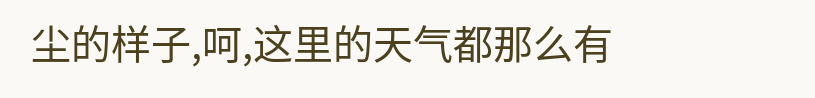尘的样子,呵,这里的天气都那么有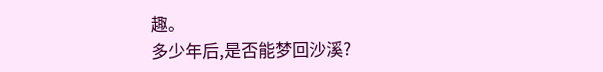趣。
多少年后,是否能梦回沙溪?